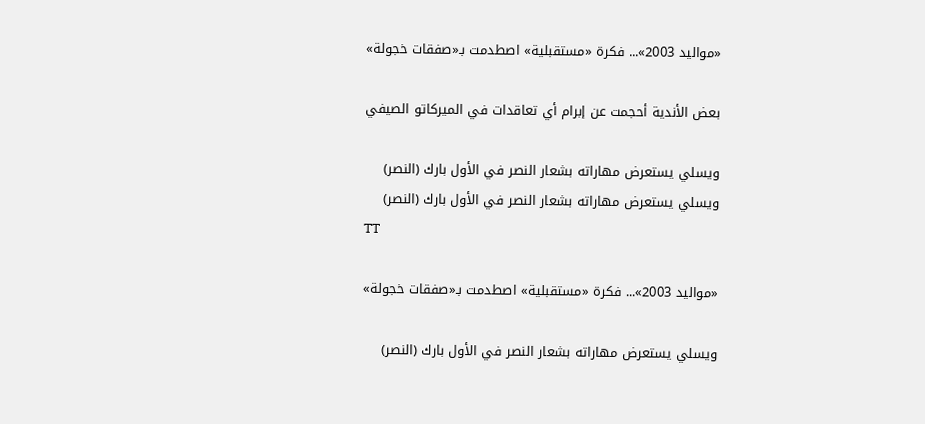«مواليد 2003»... فكرة «مستقبلية» اصطدمت بـ«صفقات خجولة»

بعض الأندية أحجمت عن إبرام أي تعاقدات في الميركاتو الصيفي

ويسلي يستعرض مهاراته بشعار النصر في الأول بارك (النصر)
ويسلي يستعرض مهاراته بشعار النصر في الأول بارك (النصر)
TT

«مواليد 2003»... فكرة «مستقبلية» اصطدمت بـ«صفقات خجولة»

ويسلي يستعرض مهاراته بشعار النصر في الأول بارك (النصر)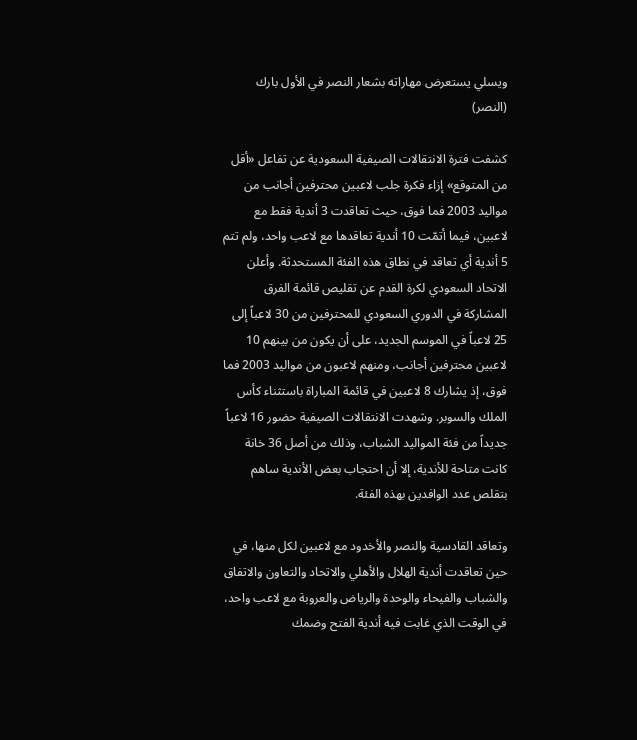ويسلي يستعرض مهاراته بشعار النصر في الأول بارك (النصر)

كشفت فترة الانتقالات الصيفية السعودية عن تفاعل «أقل من المتوقع» إزاء فكرة جلب لاعبين محترفين أجانب من مواليد 2003 فما فوق، حيث تعاقدت 3 أندية فقط مع لاعبين، فيما أتمّت 10 أندية تعاقدها مع لاعب واحد، ولم تتم 5 أندية أي تعاقد في نطاق هذه الفئة المستحدثة. وأعلن الاتحاد السعودي لكرة القدم عن تقليص قائمة الفرق المشاركة في الدوري السعودي للمحترفين من 30 لاعباً إلى 25 لاعباً في الموسم الجديد، على أن يكون من بينهم 10 لاعبين محترفين أجانب، ومنهم لاعبون من مواليد 2003 فما فوق، إذ يشارك 8 لاعبين في قائمة المباراة باستثناء كأس الملك والسوبر. وشهدت الانتقالات الصيفية حضور 16 لاعباً جديداً من فئة المواليد الشباب، وذلك من أصل 36 خانة كانت متاحة للأندية، إلا أن احتجاب بعض الأندية ساهم بتقلص عدد الوافدين بهذه الفئة.

وتعاقد القادسية والنصر والأخدود مع لاعبين لكل منها، في حين تعاقدت أندية الهلال والأهلي والاتحاد والتعاون والاتفاق والشباب والفيحاء والوحدة والرياض والعروبة مع لاعب واحد، في الوقت الذي غابت فيه أندية الفتح وضمك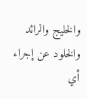والخليج والرائد والخلود عن إجراء أي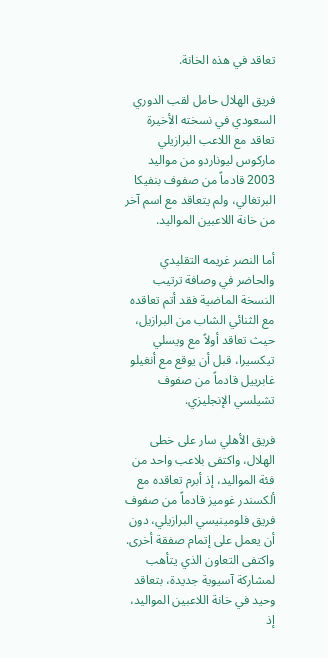تعاقد في هذه الخانة.

فريق الهلال حامل لقب الدوري السعودي في نسخته الأخيرة تعاقد مع اللاعب البرازيلي ماركوس ليوناردو من مواليد 2003 قادماً من صفوف بنفيكا البرتغالي، ولم يتعاقد مع اسم آخر من خانة اللاعبين المواليد.

أما النصر غريمه التقليدي والحاضر في وصافة ترتيب النسخة الماضية فقد أتم تعاقده مع الثنائي الشاب من البرازيل، حيث تعاقد أولاً مع ويسلي تيكسيرا، قبل أن يوقع مع أنغيلو غابرييل قادماً من صفوف تشيلسي الإنجليزي.

فريق الأهلي سار على خطى الهلال، واكتفى بلاعب واحد من فئة المواليد، إذ أبرم تعاقده مع ألكسندر غوميز قادماً من صفوف فريق فلومينيسي البرازيلي، دون أن يعمل على إتمام صفقة أخرى. واكتفى التعاون الذي يتأهب لمشاركة آسيوية جديدة، بتعاقد وحيد في خانة اللاعبين المواليد، إذ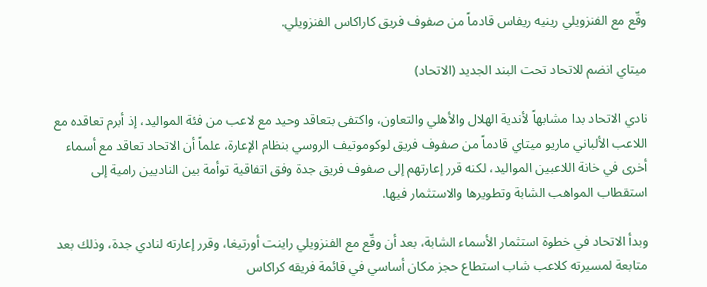وقّع مع الفنزويلي رينيه ريفاس قادماً من صفوف فريق كاراكاس الفنزويلي.

ميتاي انضم للاتحاد تحت البند الجديد (الاتحاد)

نادي الاتحاد بدا مشابهاً لأندية الهلال والأهلي والتعاون، واكتفى بتعاقد وحيد مع لاعب من فئة المواليد، إذ أبرم تعاقده مع اللاعب الألباني ماريو ميتاي قادماً من صفوف فريق لوكوموتيف الروسي بنظام الإعارة، علماً أن الاتحاد تعاقد مع أسماء أخرى في خانة اللاعبين المواليد، لكنه قرر إعارتهم إلى صفوف فريق جدة وفق اتفاقية توأمة بين الناديين رامية إلى استقطاب المواهب الشابة وتطويرها والاستثمار فيها.

وبدأ الاتحاد في خطوة استثمار الأسماء الشابة، بعد أن وقّع مع الفنزويلي راينت أورتيغا، وقرر إعارته لنادي جدة، وذلك بعد متابعة لمسيرته كلاعب شاب استطاع حجز مكان أساسي في قائمة فريقه كراكاس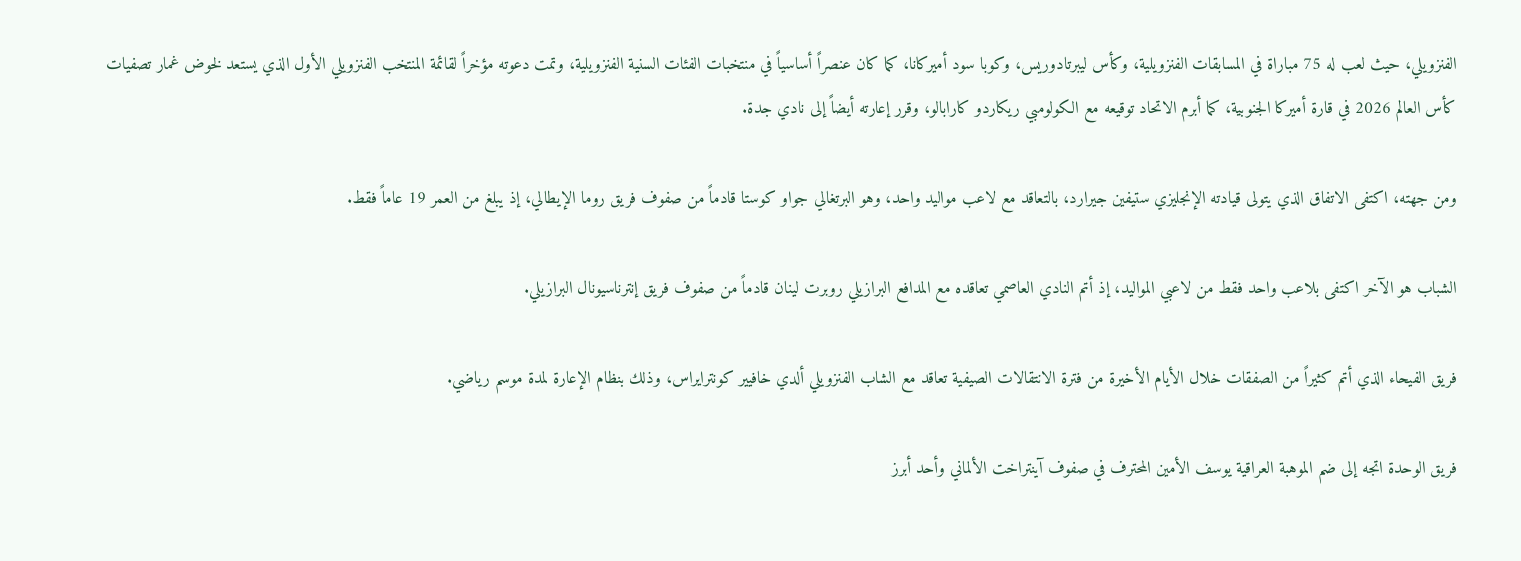الفنزويلي، حيث لعب له 75 مباراة في المسابقات الفنزويلية، وكأس ليبرتادوريس، وكوبا سود أميركانا، كما كان عنصراً أساسياً في منتخبات الفئات السنية الفنزويلية، وتمت دعوته مؤخراً لقائمة المنتخب الفنزويلي الأول الذي يستعد لخوض غمار تصفيات كأس العالم 2026 في قارة أميركا الجنوبية، كما أبرم الاتحاد توقيعه مع الكولومبي ريكاردو كارابالو، وقرر إعارته أيضاً إلى نادي جدة.

ومن جهته، اكتفى الاتفاق الذي يتولى قيادته الإنجليزي ستيفين جيرارد، بالتعاقد مع لاعب مواليد واحد، وهو البرتغالي جواو كوستا قادماً من صفوف فريق روما الإيطالي، إذ يبلغ من العمر 19 عاماً فقط.

الشباب هو الآخر اكتفى بلاعب واحد فقط من لاعبي المواليد، إذ أتم النادي العاصمي تعاقده مع المدافع البرازيلي روبرت لينان قادماً من صفوف فريق إنترناسيونال البرازيلي.

فريق الفيحاء الذي أتم كثيراً من الصفقات خلال الأيام الأخيرة من فترة الانتقالات الصيفية تعاقد مع الشاب الفنزويلي ألدي خافيير كونترايراس، وذلك بنظام الإعارة لمدة موسم رياضي.

فريق الوحدة اتجه إلى ضم الموهبة العراقية يوسف الأمين المحترف في صفوف آينتراخت الألماني وأحد أبرز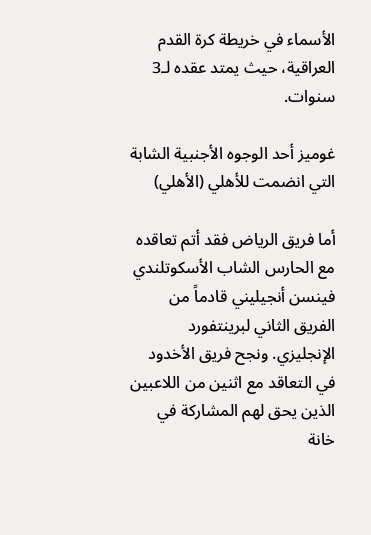الأسماء في خريطة كرة القدم العراقية، حيث يمتد عقده لـ3 سنوات.

غوميز أحد الوجوه الأجنبية الشابة التي انضمت للأهلي (الأهلي)

أما فريق الرياض فقد أتم تعاقده مع الحارس الشاب الأسكوتلندي فينسن أنجيليني قادماً من الفريق الثاني لبرينتفورد الإنجليزي. ونجح فريق الأخدود في التعاقد مع اثنين من اللاعبين الذين يحق لهم المشاركة في خانة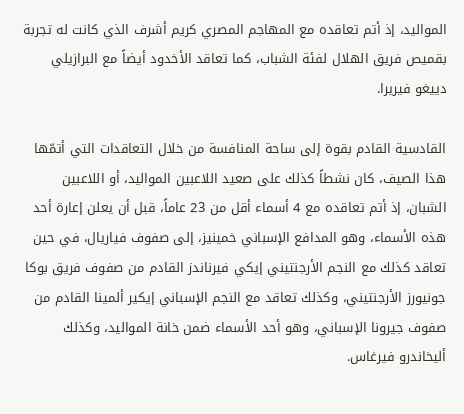المواليد، إذ أتم تعاقده مع المهاجم المصري كريم أشرف الذي كانت له تجربة بقميص فريق الهلال لفئة الشباب، كما تعاقد الأخدود أيضاً مع البرازيلي دييغو فيريرا.

القادسية القادم بقوة إلى ساحة المنافسة من خلال التعاقدات التي أتمّها هذا الصيف، كان نشطاً كذلك على صعيد اللاعبين المواليد، أو اللاعبين الشبان، إذ أتم تعاقده مع 4 أسماء أقل من 23 عاماً، قبل أن يعلن إعارة أحد هذه الأسماء، وهو المدافع الإسباني خمينيز، إلى صفوف فياريال، في حين تعاقد كذلك مع النجم الأرجنتيني إيكي فيرناندز القادم من صفوف فريق بوكا جونيورز الأرجنتيني، وكذلك تعاقد مع النجم الإسباني إيكير ألمينا القادم من صفوف جيرونا الإسباني، وهو أحد الأسماء ضمن خانة المواليد، وكذلك أليخاندرو فيرغاس.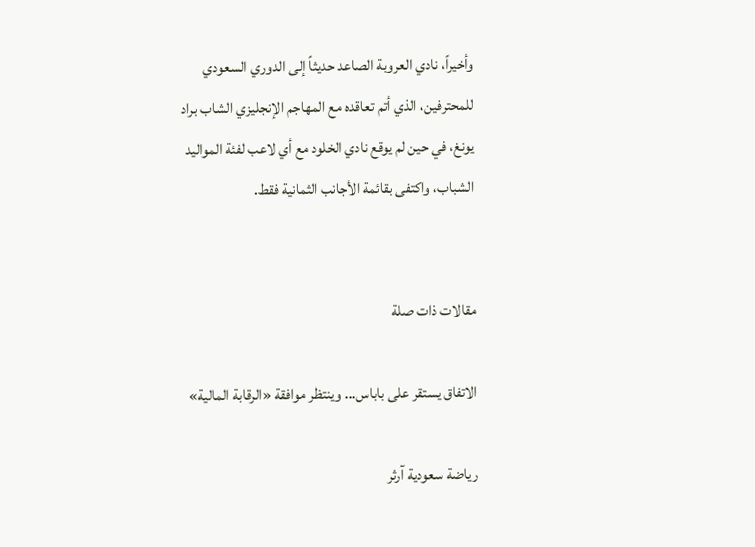وأخيراً، نادي العروبة الصاعد حديثاً إلى الدوري السعودي للمحترفين، الذي أتم تعاقده مع المهاجم الإنجليزي الشاب براد يونغ، في حين لم يوقع نادي الخلود مع أي لاعب لفئة المواليد الشباب، واكتفى بقائمة الأجانب الثمانية فقط.


مقالات ذات صلة

الاتفاق يستقر على باباس... وينتظر موافقة «الرقابة المالية»

رياضة سعودية آرثر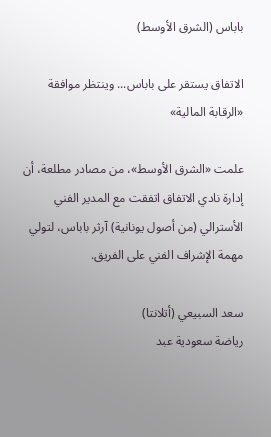باباس (الشرق الأوسط)

الاتفاق يستقر على باباس... وينتظر موافقة «الرقابة المالية»

علمت «الشرق الأوسط»، من مصادر مطلعة، أن إدارة نادي الاتفاق اتفقت مع المدير الفني الأسترالي (من أصول يونانية) آرثر باباس، لتولي مهمة الإشراف الفني على الفريق.

سعد السبيعي (أتلانتا)
رياضة سعودية عبد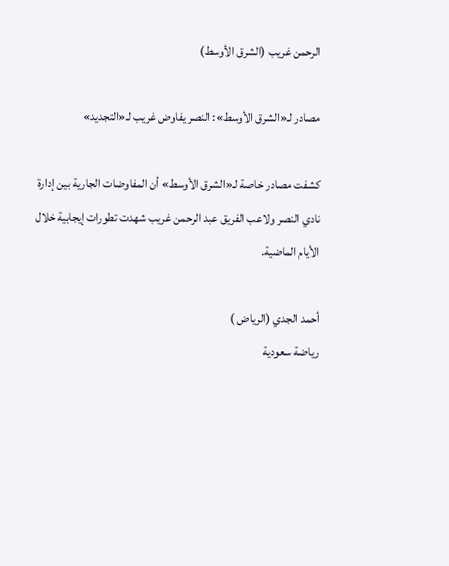الرحمن غريب (الشرق الأوسط)

مصادر لـ«الشرق الأوسط»: النصر يفاوض غريب لـ«التجديد»

كشفت مصادر خاصة لـ«الشرق الأوسط» أن المفاوضات الجارية بين إدارة نادي النصر ولاعب الفريق عبد الرحمن غريب شهدت تطورات إيجابية خلال الأيام الماضية.

أحمد الجدي (الرياض )
رياضة سعودية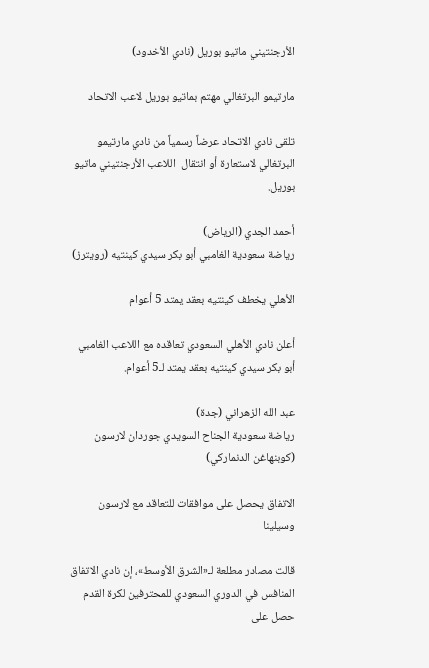الأرجنتيني ماتيو بوريل (نادي الأخدود)

مارتيمو البرتغالي مهتم بماتيو بوريل لاعب الاتحاد

تلقى نادي الاتحاد عرضاً رسمياً من نادي مارتيمو البرتغالي لاستعارة أو انتقال  اللاعب الأرجنتيني ماتيو بوريل.

أحمد الجدي (الرياض)
رياضة سعودية الغامبي أبو بكر سيدي كينتيه (رويترز)

الأهلي يخطف كينتيه بعقد يمتد 5 أعوام

أعلن نادي الأهلي السعودي تعاقده مع اللاعب الغامبي أبو بكر سيدي كينتيه بعقد يمتد لـ5 أعوام.

عبد الله الزهراني (جدة)
رياضة سعودية الجناح السويدي جوردان لارسون (كوبنهاغن الدنماركي)

الاتفاق يحصل على موافقات للتعاقد مع لارسون وسيلينا

قالت مصادر مطلعة لـ«الشرق الأوسط»، إن نادي الاتفاق المنافس في الدوري السعودي للمحترفين لكرة القدم حصل على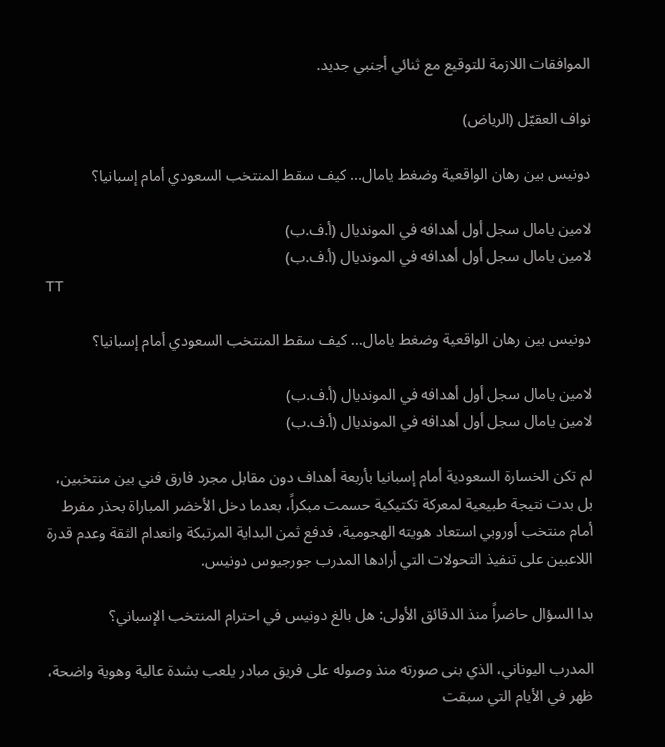الموافقات اللازمة للتوقيع مع ثنائي أجنبي جديد.

نواف العقيّل (الرياض)

دونيس بين رهان الواقعية وضغط يامال... كيف سقط المنتخب السعودي أمام إسبانيا؟

لامين يامال سجل أول أهدافه في المونديال (أ.ف.ب)
لامين يامال سجل أول أهدافه في المونديال (أ.ف.ب)
TT

دونيس بين رهان الواقعية وضغط يامال... كيف سقط المنتخب السعودي أمام إسبانيا؟

لامين يامال سجل أول أهدافه في المونديال (أ.ف.ب)
لامين يامال سجل أول أهدافه في المونديال (أ.ف.ب)

لم تكن الخسارة السعودية أمام إسبانيا بأربعة أهداف دون مقابل مجرد فارق فني بين منتخبين، بل بدت نتيجة طبيعية لمعركة تكتيكية حسمت مبكراً، بعدما دخل الأخضر المباراة بحذر مفرط أمام منتخب أوروبي استعاد هويته الهجومية، فدفع ثمن البداية المرتبكة وانعدام الثقة وعدم قدرة اللاعبين على تنفيذ التحولات التي أرادها المدرب جورجيوس دونيس.

بدا السؤال حاضراً منذ الدقائق الأولى: هل بالغ دونيس في احترام المنتخب الإسباني؟

المدرب اليوناني، الذي بنى صورته منذ وصوله على فريق مبادر يلعب بشدة عالية وهوية واضحة، ظهر في الأيام التي سبقت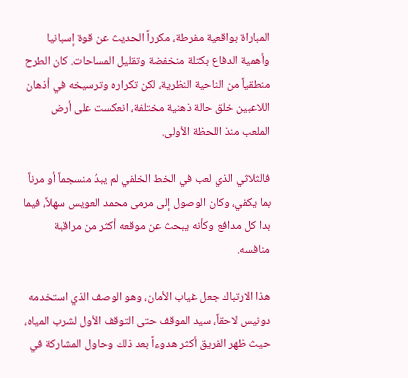المباراة بواقعية مفرطة، مكرراً الحديث عن قوة إسبانيا وأهمية الدفاع بكتلة منخفضة وتقليل المساحات. كان الطرح منطقياً من الناحية النظرية، لكن تكراره وترسيخه في أذهان اللاعبين خلق حالة ذهنية مختلفة، انعكست على أرض الملعب منذ اللحظة الأولى.

فالثلاثي الذي لعب في الخط الخلفي لم يبدُ منسجماً أو مرناً بما يكفي، وكان الوصول إلى مرمى محمد العويس سهلاً، فيما بدا كل مدافع وكأنه يبحث عن موقعه أكثر من مراقبة منافسه.

هذا الارتباك جعل غياب الأمان، وهو الوصف الذي استخدمه دونيس لاحقاً، سيد الموقف حتى التوقف الأول لشرب المياه، حيث ظهر الفريق أكثر هدوءاً بعد ذلك وحاول المشاركة في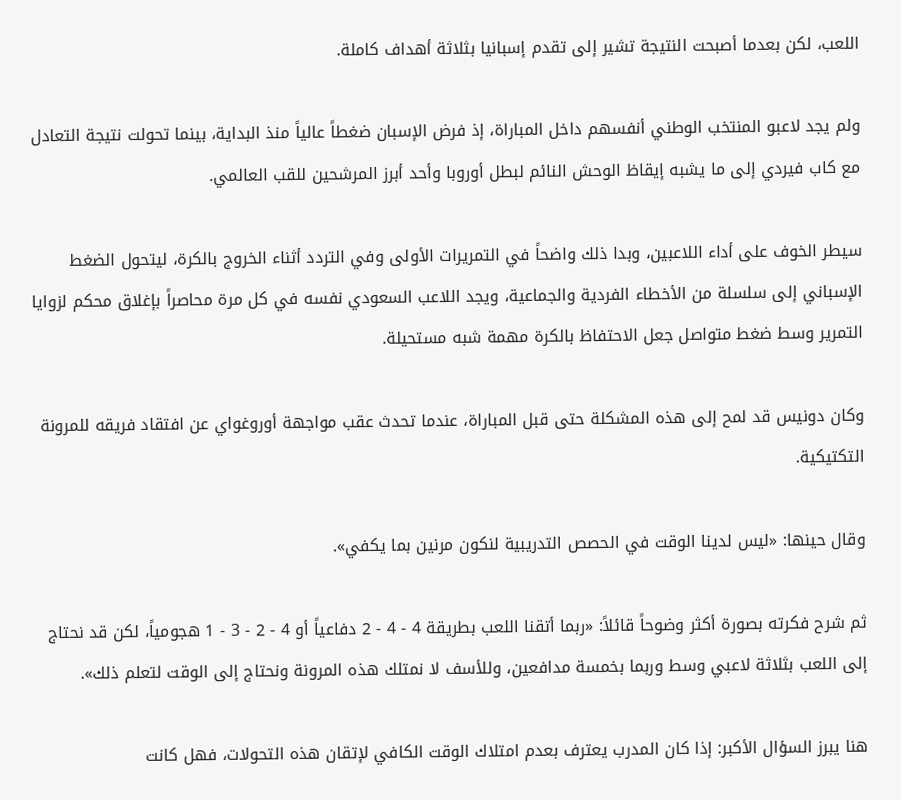اللعب، لكن بعدما أصبحت النتيجة تشير إلى تقدم إسبانيا بثلاثة أهداف كاملة.

ولم يجد لاعبو المنتخب الوطني أنفسهم داخل المباراة، إذ فرض الإسبان ضغطاً عالياً منذ البداية، بينما تحولت نتيجة التعادل مع كاب فيردي إلى ما يشبه إيقاظ الوحش النائم لبطل أوروبا وأحد أبرز المرشحين للقب العالمي.

سيطر الخوف على أداء اللاعبين، وبدا ذلك واضحاً في التمريرات الأولى وفي التردد أثناء الخروج بالكرة، ليتحول الضغط الإسباني إلى سلسلة من الأخطاء الفردية والجماعية، ويجد اللاعب السعودي نفسه في كل مرة محاصراً بإغلاق محكم لزوايا التمرير وسط ضغط متواصل جعل الاحتفاظ بالكرة مهمة شبه مستحيلة.

وكان دونيس قد لمح إلى هذه المشكلة حتى قبل المباراة، عندما تحدث عقب مواجهة أوروغواي عن افتقاد فريقه للمرونة التكتيكية.

وقال حينها: «ليس لدينا الوقت في الحصص التدريبية لنكون مرنين بما يكفي».

ثم شرح فكرته بصورة أكثر وضوحاً قائلاً: «ربما أتقنا اللعب بطريقة 4 - 4 - 2 دفاعياً أو 4 - 2 - 3 - 1 هجومياً، لكن قد نحتاج إلى اللعب بثلاثة لاعبي وسط وربما بخمسة مدافعين، وللأسف لا نمتلك هذه المرونة ونحتاج إلى الوقت لتعلم ذلك».

هنا يبرز السؤال الأكبر: إذا كان المدرب يعترف بعدم امتلاك الوقت الكافي لإتقان هذه التحولات، فهل كانت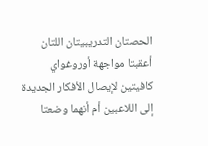الحصتان التدريبيتان اللتان أعقبتا مواجهة أوروغواي كافيتين لإيصال الأفكار الجديدة إلى اللاعبين أم أنهما وضعتا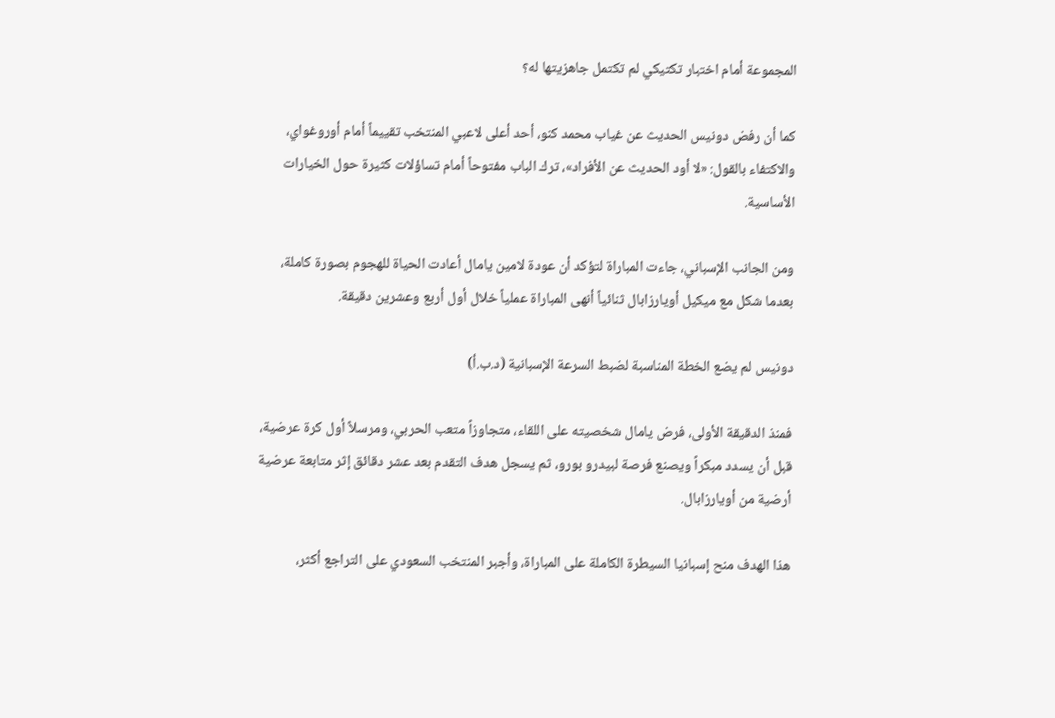المجموعة أمام اختبار تكتيكي لم تكتمل جاهزيتها له؟

كما أن رفض دونيس الحديث عن غياب محمد كنو، أحد أعلى لاعبي المنتخب تقييماً أمام أوروغواي، والاكتفاء بالقول: «لا أود الحديث عن الأفراد»، ترك الباب مفتوحاً أمام تساؤلات كثيرة حول الخيارات الأساسية.

ومن الجانب الإسباني، جاءت المباراة لتؤكد أن عودة لامين يامال أعادت الحياة للهجوم بصورة كاملة، بعدما شكل مع ميكيل أويارزابال ثنائياً أنهى المباراة عملياً خلال أول أربع وعشرين دقيقة.

دونيس لم يضع الخطة المناسبة لضبط السرعة الإسبانية (د.ب.أ)

فمنذ الدقيقة الأولى، فرض يامال شخصيته على اللقاء، متجاوزاً متعب الحربي، ومرسلاً أول كرة عرضية، قبل أن يسدد مبكراً ويصنع فرصة لبيدرو بورو، ثم يسجل هدف التقدم بعد عشر دقائق إثر متابعة عرضية أرضية من أويارزابال.

هذا الهدف منح إسبانيا السيطرة الكاملة على المباراة، وأجبر المنتخب السعودي على التراجع أكثر،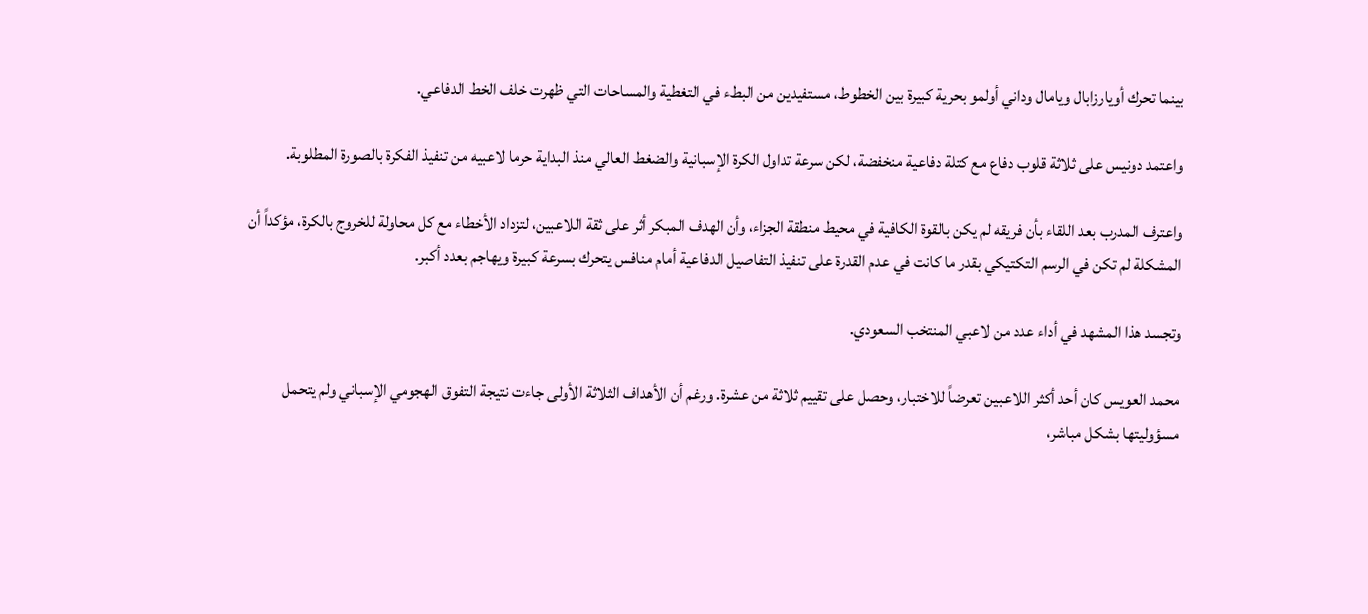بينما تحرك أويارزابال ويامال وداني أولمو بحرية كبيرة بين الخطوط، مستفيدين من البطء في التغطية والمساحات التي ظهرت خلف الخط الدفاعي.

واعتمد دونيس على ثلاثة قلوب دفاع مع كتلة دفاعية منخفضة، لكن سرعة تداول الكرة الإسبانية والضغط العالي منذ البداية حرما لاعبيه من تنفيذ الفكرة بالصورة المطلوبة.

واعترف المدرب بعد اللقاء بأن فريقه لم يكن بالقوة الكافية في محيط منطقة الجزاء، وأن الهدف المبكر أثر على ثقة اللاعبين، لتزداد الأخطاء مع كل محاولة للخروج بالكرة، مؤكداً أن المشكلة لم تكن في الرسم التكتيكي بقدر ما كانت في عدم القدرة على تنفيذ التفاصيل الدفاعية أمام منافس يتحرك بسرعة كبيرة ويهاجم بعدد أكبر.

وتجسد هذا المشهد في أداء عدد من لاعبي المنتخب السعودي.

محمد العويس كان أحد أكثر اللاعبين تعرضاً للاختبار، وحصل على تقييم ثلاثة من عشرة. ورغم أن الأهداف الثلاثة الأولى جاءت نتيجة التفوق الهجومي الإسباني ولم يتحمل مسؤوليتها بشكل مباشر،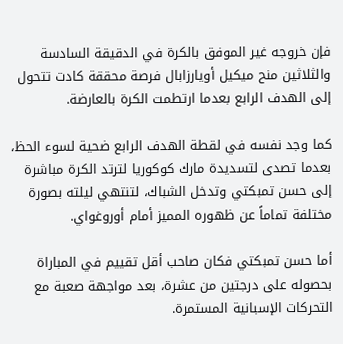فإن خروجه غير الموفق بالكرة في الدقيقة السادسة والثلاثين منح ميكيل أويارزابال فرصة محققة كادت تتحول إلى الهدف الرابع بعدما ارتطمت الكرة بالعارضة.

كما وجد نفسه في لقطة الهدف الرابع ضحية لسوء الحظ، بعدما تصدى لتسديدة مارك كوكوريا لترتد الكرة مباشرة إلى حسن تمبكتي وتدخل الشباك، لتنتهي ليلته بصورة مختلفة تماماً عن ظهوره المميز أمام أوروغواي.

أما حسن تمبكتي فكان صاحب أقل تقييم في المباراة بحصوله على درجتين من عشرة، بعد مواجهة صعبة مع التحركات الإسبانية المستمرة.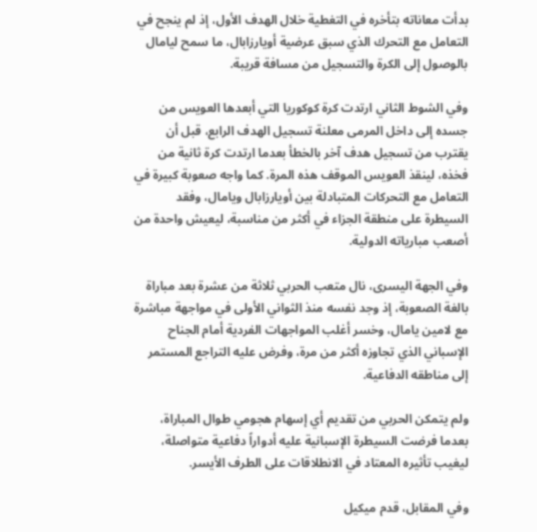بدأت معاناته بتأخره في التغطية خلال الهدف الأول، إذ لم ينجح في التعامل مع التحرك الذي سبق عرضية أويارزابال، ما سمح ليامال بالوصول إلى الكرة والتسجيل من مسافة قريبة.

وفي الشوط الثاني ارتدت كرة كوكوريا التي أبعدها العويس من جسده إلى داخل المرمى معلنة تسجيل الهدف الرابع، قبل أن يقترب من تسجيل هدف آخر بالخطأ بعدما ارتدت كرة ثانية من فخذه، لينقذ العويس الموقف هذه المرة. كما واجه صعوبة كبيرة في التعامل مع التحركات المتبادلة بين أويارزابال ويامال، وفقد السيطرة على منطقة الجزاء في أكثر من مناسبة، ليعيش واحدة من أصعب مبارياته الدولية.

وفي الجهة اليسرى، نال متعب الحربي ثلاثة من عشرة بعد مباراة بالغة الصعوبة، إذ وجد نفسه منذ الثواني الأولى في مواجهة مباشرة مع لامين يامال، وخسر أغلب المواجهات الفردية أمام الجناح الإسباني الذي تجاوزه أكثر من مرة، وفرض عليه التراجع المستمر إلى مناطقه الدفاعية.

ولم يتمكن الحربي من تقديم أي إسهام هجومي طوال المباراة، بعدما فرضت السيطرة الإسبانية عليه أدواراً دفاعية متواصلة، ليغيب تأثيره المعتاد في الانطلاقات على الطرف الأيسر.

وفي المقابل، قدم ميكيل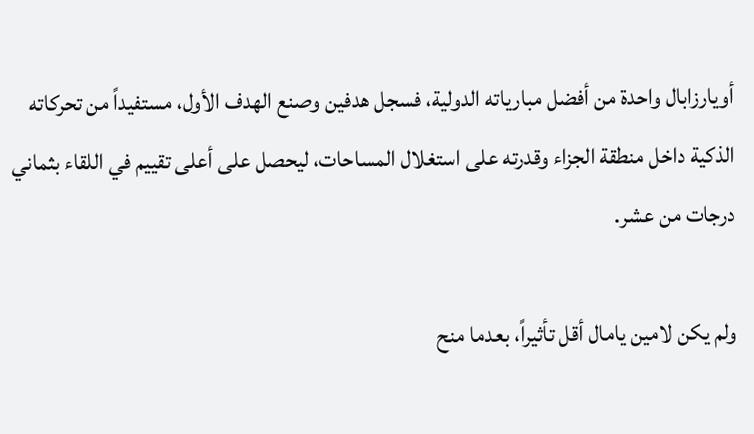أويارزابال واحدة من أفضل مبارياته الدولية، فسجل هدفين وصنع الهدف الأول، مستفيداً من تحركاته الذكية داخل منطقة الجزاء وقدرته على استغلال المساحات، ليحصل على أعلى تقييم في اللقاء بثماني درجات من عشر.

ولم يكن لامين يامال أقل تأثيراً، بعدما منح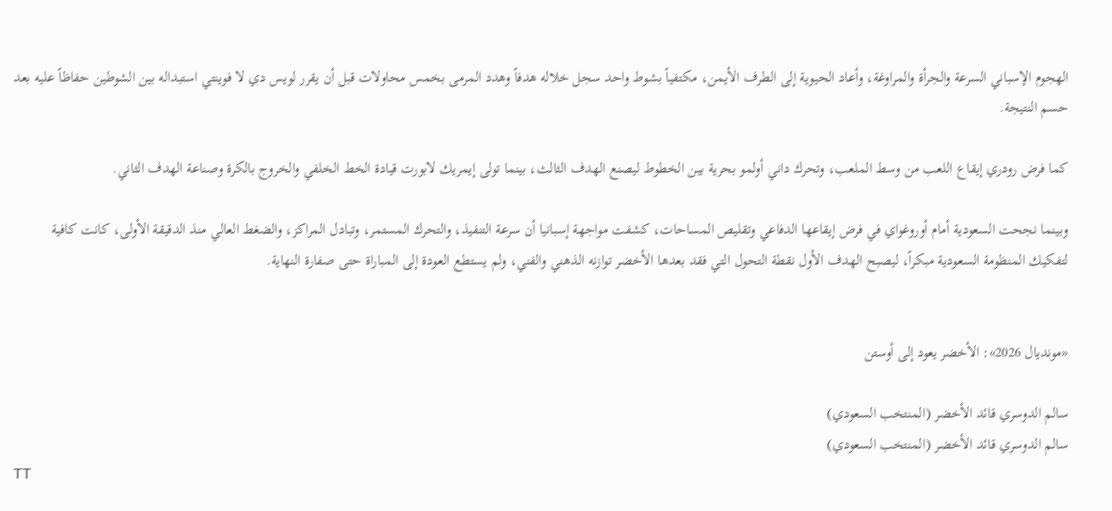الهجوم الإسباني السرعة والجرأة والمراوغة، وأعاد الحيوية إلى الطرف الأيمن، مكتفياً بشوط واحد سجل خلاله هدفاً وهدد المرمى بخمس محاولات قبل أن يقرر لويس دي لا فوينتي استبداله بين الشوطين حفاظاً عليه بعد حسم النتيجة.

كما فرض رودري إيقاع اللعب من وسط الملعب، وتحرك داني أولمو بحرية بين الخطوط ليصنع الهدف الثالث، بينما تولى إيمريك لابورت قيادة الخط الخلفي والخروج بالكرة وصناعة الهدف الثاني.

وبينما نجحت السعودية أمام أوروغواي في فرض إيقاعها الدفاعي وتقليص المساحات، كشفت مواجهة إسبانيا أن سرعة التنفيذ، والتحرك المستمر، وتبادل المراكز، والضغط العالي منذ الدقيقة الأولى، كانت كافية لتفكيك المنظومة السعودية مبكراً، ليصبح الهدف الأول نقطة التحول التي فقد بعدها الأخضر توازنه الذهني والفني، ولم يستطع العودة إلى المباراة حتى صفارة النهاية.


«مونديال 2026»: الأخضر يعود إلى أوستن

سالم الدوسري قائد الأخضر (المنتخب السعودي)
سالم الدوسري قائد الأخضر (المنتخب السعودي)
TT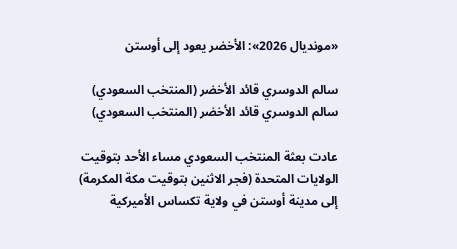«مونديال 2026»: الأخضر يعود إلى أوستن

سالم الدوسري قائد الأخضر (المنتخب السعودي)
سالم الدوسري قائد الأخضر (المنتخب السعودي)

عادت بعثة المنتخب السعودي مساء الأحد بتوقيت الولايات المتحدة (فجر الاثنين بتوقيت مكة المكرمة) إلى مدينة أوستن في ولاية تكساس الأميركية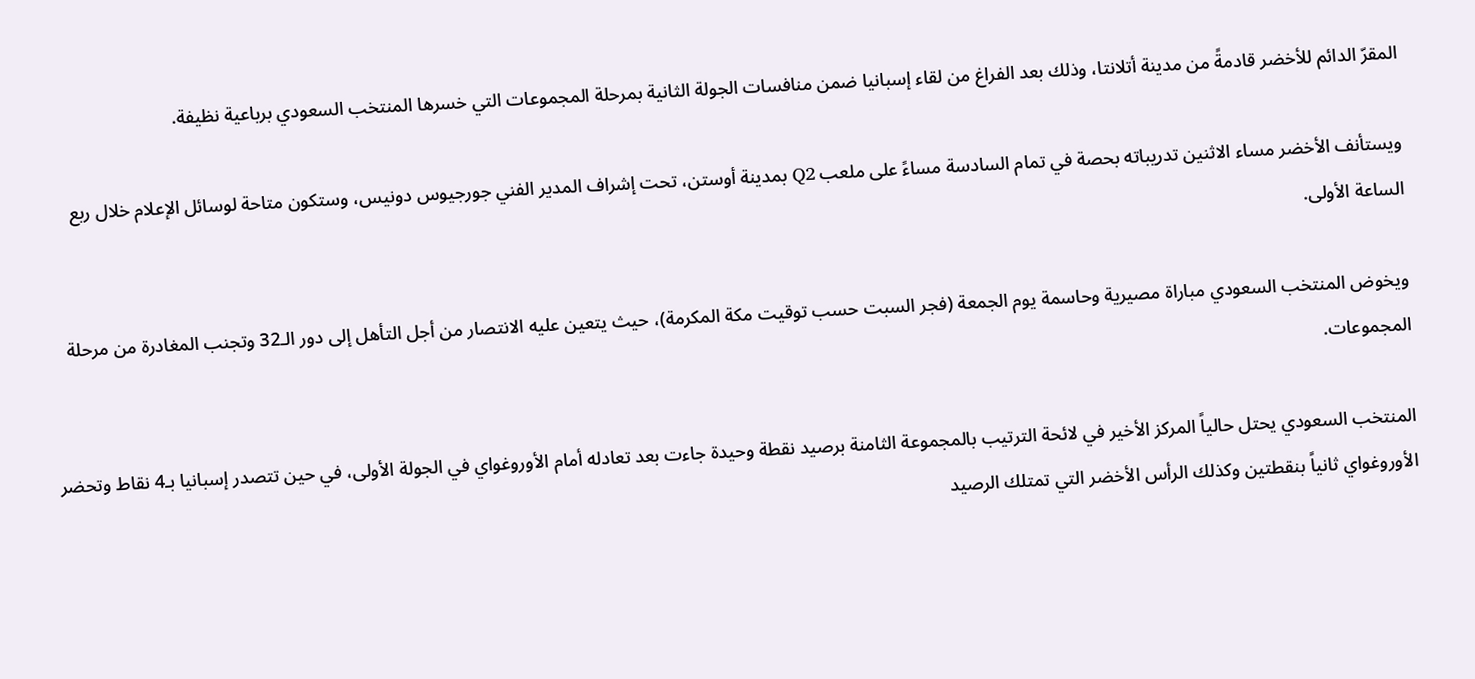المقرّ الدائم للأخضر قادمةً من مدينة أتلانتا، وذلك بعد الفراغ من لقاء إسبانيا ضمن منافسات الجولة الثانية بمرحلة المجموعات التي خسرها المنتخب السعودي برباعية نظيفة.

ويستأنف الأخضر مساء الاثنين تدريباته بحصة في تمام السادسة مساءً على ملعب Q2 بمدينة أوستن، تحت إشراف المدير الفني جورجيوس دونيس، وستكون متاحة لوسائل الإعلام خلال ربع الساعة الأولى.

ويخوض المنتخب السعودي مباراة مصيرية وحاسمة يوم الجمعة (فجر السبت حسب توقيت مكة المكرمة)، حيث يتعين عليه الانتصار من أجل التأهل إلى دور الـ32 وتجنب المغادرة من مرحلة المجموعات.

المنتخب السعودي يحتل حالياً المركز الأخير في لائحة الترتيب بالمجموعة الثامنة برصيد نقطة وحيدة جاءت بعد تعادله أمام الأوروغواي في الجولة الأولى، في حين تتصدر إسبانيا بـ4 نقاط وتحضر الأوروغواي ثانياً بنقطتين وكذلك الرأس الأخضر التي تمتلك الرصيد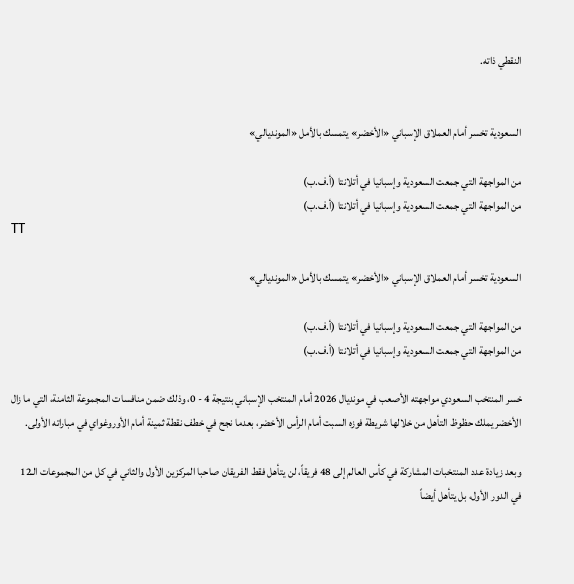النقطي ذاته.


السعودية تخسر أمام العملاق الإسباني «الأخضر» يتمسك بالأمل «المونديالي»

من المواجهة التي جمعت السعودية وإسبانيا في أتلانتا (أ.ف.ب)
من المواجهة التي جمعت السعودية وإسبانيا في أتلانتا (أ.ف.ب)
TT

السعودية تخسر أمام العملاق الإسباني «الأخضر» يتمسك بالأمل «المونديالي»

من المواجهة التي جمعت السعودية وإسبانيا في أتلانتا (أ.ف.ب)
من المواجهة التي جمعت السعودية وإسبانيا في أتلانتا (أ.ف.ب)

خسر المنتخب السعودي مواجهته الأصعب في مونديال 2026 أمام المنتخب الإسباني بنتيجة 4 - 0، وذلك ضمن منافسات المجموعة الثامنة، التي ما زال الأخضر يملك حظوظ التأهل من خلالها شريطة فوزه السبت أمام الرأس الأخضر، بعدما نجح في خطف نقطة ثمينة أمام الأوروغواي في مباراته الأولى.

وبعد زيادة عدد المنتخبات المشاركة في كأس العالم إلى 48 فريقاً، لن يتأهل فقط الفريقان صاحبا المركزين الأول والثاني في كل من المجموعات الـ12 في الدور الأول، بل يتأهل أيضاً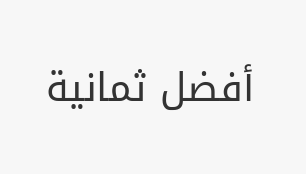أفضل ثمانية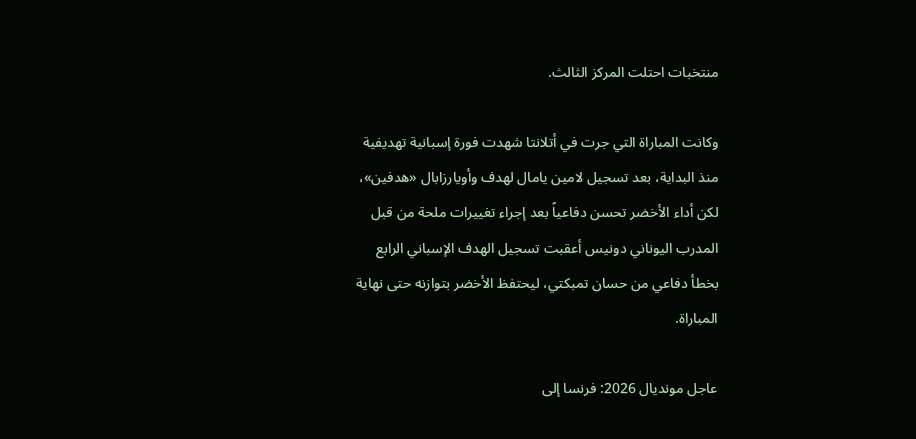منتخبات احتلت المركز الثالث.

وكانت المباراة التي جرت في أتلانتا شهدت فورة إسبانية تهديفية منذ البداية، بعد تسجيل لامين يامال لهدف وأويارزابال «هدفين»، لكن أداء الأخضر تحسن دفاعياً بعد إجراء تغييرات ملحة من قبل المدرب اليوناني دونيس أعقبت تسجيل الهدف الإسباني الرابع بخطأ دفاعي من حسان تمبكتي، ليحتفظ الأخضر بتوازنه حتى نهاية المباراة.

عاجل مونديال 2026: فرنسا إلى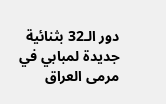دور الـ32 بثنائية جديدة لمبابي في مرمى العراق